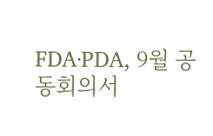FDA·PDA, 9월 공동회의서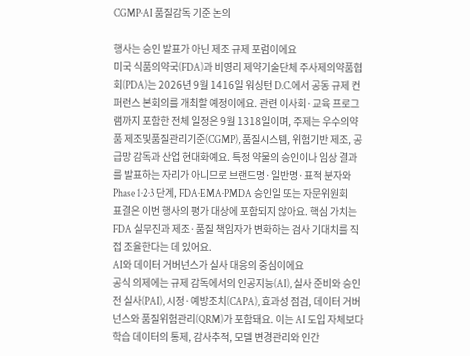CGMP·AI 품질감독 기준 논의

행사는 승인 발표가 아닌 제조 규제 포럼이에요
미국 식품의약국(FDA)과 비영리 제약기술단체 주사제의약품협회(PDA)는 2026년 9월 1416일 워싱턴 D.C.에서 공동 규제 컨퍼런스 본회의를 개최할 예정이에요. 관련 이사회·교육 프로그램까지 포함한 전체 일정은 9월 1318일이며, 주제는 우수의약품 제조및품질관리기준(CGMP), 품질시스템, 위험기반 제조, 공급망 감독과 산업 현대화예요. 특정 약물의 승인이나 임상 결과를 발표하는 자리가 아니므로 브랜드명·일반명·표적 분자와 Phase 1·2·3 단계, FDA·EMA·PMDA 승인일 또는 자문위원회 표결은 이번 행사의 평가 대상에 포함되지 않아요. 핵심 가치는 FDA 실무진과 제조·품질 책임자가 변화하는 검사 기대치를 직접 조율한다는 데 있어요.
AI와 데이터 거버넌스가 실사 대응의 중심이에요
공식 의제에는 규제 감독에서의 인공지능(AI), 실사 준비와 승인 전 실사(PAI), 시정·예방조치(CAPA), 효과성 점검, 데이터 거버넌스와 품질위험관리(QRM)가 포함돼요. 이는 AI 도입 자체보다 학습 데이터의 통제, 감사추적, 모델 변경관리와 인간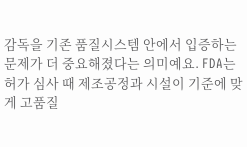감독을 기존 품질시스템 안에서 입증하는 문제가 더 중요해졌다는 의미예요. FDA는 허가 심사 때 제조공정과 시설이 기준에 맞게 고품질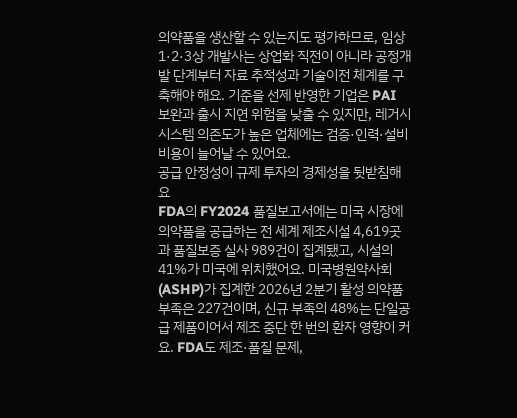의약품을 생산할 수 있는지도 평가하므로, 임상 1·2·3상 개발사는 상업화 직전이 아니라 공정개발 단계부터 자료 추적성과 기술이전 체계를 구축해야 해요. 기준을 선제 반영한 기업은 PAI 보완과 출시 지연 위험을 낮출 수 있지만, 레거시 시스템 의존도가 높은 업체에는 검증·인력·설비 비용이 늘어날 수 있어요.
공급 안정성이 규제 투자의 경제성을 뒷받침해요
FDA의 FY2024 품질보고서에는 미국 시장에 의약품을 공급하는 전 세계 제조시설 4,619곳과 품질보증 실사 989건이 집계됐고, 시설의 41%가 미국에 위치했어요. 미국병원약사회(ASHP)가 집계한 2026년 2분기 활성 의약품 부족은 227건이며, 신규 부족의 48%는 단일공급 제품이어서 제조 중단 한 번의 환자 영향이 커요. FDA도 제조·품질 문제,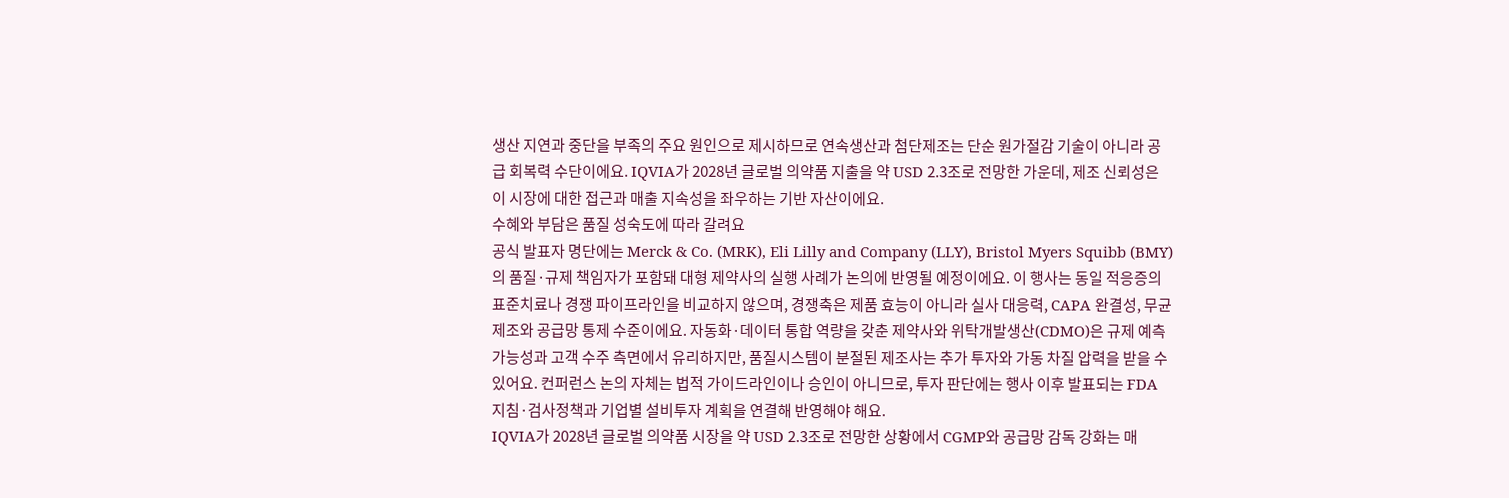생산 지연과 중단을 부족의 주요 원인으로 제시하므로 연속생산과 첨단제조는 단순 원가절감 기술이 아니라 공급 회복력 수단이에요. IQVIA가 2028년 글로벌 의약품 지출을 약 USD 2.3조로 전망한 가운데, 제조 신뢰성은 이 시장에 대한 접근과 매출 지속성을 좌우하는 기반 자산이에요.
수혜와 부담은 품질 성숙도에 따라 갈려요
공식 발표자 명단에는 Merck & Co. (MRK), Eli Lilly and Company (LLY), Bristol Myers Squibb (BMY)의 품질·규제 책임자가 포함돼 대형 제약사의 실행 사례가 논의에 반영될 예정이에요. 이 행사는 동일 적응증의 표준치료나 경쟁 파이프라인을 비교하지 않으며, 경쟁축은 제품 효능이 아니라 실사 대응력, CAPA 완결성, 무균 제조와 공급망 통제 수준이에요. 자동화·데이터 통합 역량을 갖춘 제약사와 위탁개발생산(CDMO)은 규제 예측 가능성과 고객 수주 측면에서 유리하지만, 품질시스템이 분절된 제조사는 추가 투자와 가동 차질 압력을 받을 수 있어요. 컨퍼런스 논의 자체는 법적 가이드라인이나 승인이 아니므로, 투자 판단에는 행사 이후 발표되는 FDA 지침·검사정책과 기업별 설비투자 계획을 연결해 반영해야 해요.
IQVIA가 2028년 글로벌 의약품 시장을 약 USD 2.3조로 전망한 상황에서 CGMP와 공급망 감독 강화는 매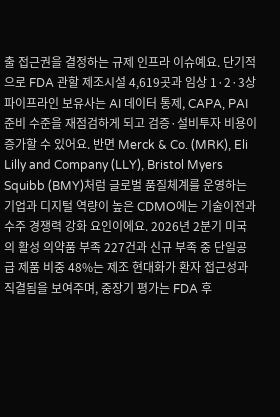출 접근권을 결정하는 규제 인프라 이슈예요. 단기적으로 FDA 관할 제조시설 4,619곳과 임상 1·2·3상 파이프라인 보유사는 AI 데이터 통제, CAPA, PAI 준비 수준을 재점검하게 되고 검증·설비투자 비용이 증가할 수 있어요. 반면 Merck & Co. (MRK), Eli Lilly and Company (LLY), Bristol Myers Squibb (BMY)처럼 글로벌 품질체계를 운영하는 기업과 디지털 역량이 높은 CDMO에는 기술이전과 수주 경쟁력 강화 요인이에요. 2026년 2분기 미국의 활성 의약품 부족 227건과 신규 부족 중 단일공급 제품 비중 48%는 제조 현대화가 환자 접근성과 직결됨을 보여주며, 중장기 평가는 FDA 후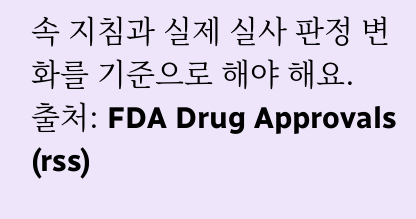속 지침과 실제 실사 판정 변화를 기준으로 해야 해요.
출처: FDA Drug Approvals (rss)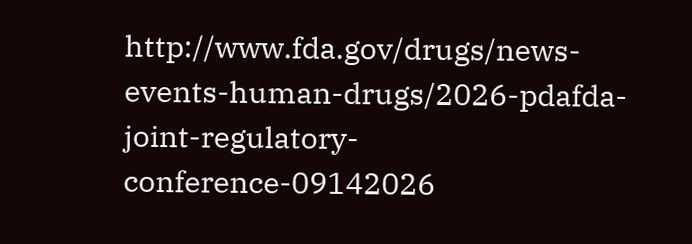http://www.fda.gov/drugs/news-events-human-drugs/2026-pdafda-joint-regulatory-conference-09142026